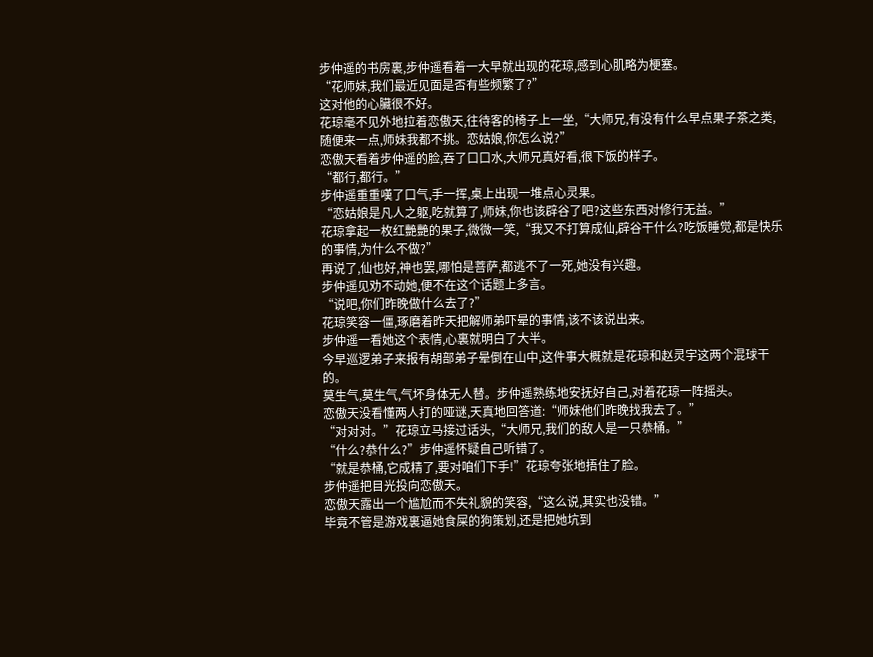步仲遥的书房裏,步仲遥看着一大早就出现的花琼,感到心肌略为梗塞。
“花师妹,我们最近见面是否有些频繁了?”
这对他的心臟很不好。
花琼毫不见外地拉着恋傲天,往待客的椅子上一坐,“大师兄,有没有什么早点果子茶之类,随便来一点,师妹我都不挑。恋姑娘,你怎么说?”
恋傲天看着步仲遥的脸,吞了口口水,大师兄真好看,很下饭的样子。
“都行,都行。”
步仲遥重重嘆了口气,手一挥,桌上出现一堆点心灵果。
“恋姑娘是凡人之躯,吃就算了,师妹,你也该辟谷了吧?这些东西对修行无益。”
花琼拿起一枚红艷艷的果子,微微一笑,“我又不打算成仙,辟谷干什么?吃饭睡觉,都是快乐的事情,为什么不做?”
再说了,仙也好,神也罢,哪怕是菩萨,都逃不了一死,她没有兴趣。
步仲遥见劝不动她,便不在这个话题上多言。
“说吧,你们昨晚做什么去了?”
花琼笑容一僵,琢磨着昨天把解师弟吓晕的事情,该不该说出来。
步仲遥一看她这个表情,心裏就明白了大半。
今早巡逻弟子来报有胡部弟子晕倒在山中,这件事大概就是花琼和赵灵宇这两个混球干的。
莫生气,莫生气,气坏身体无人替。步仲遥熟练地安抚好自己,对着花琼一阵摇头。
恋傲天没看懂两人打的哑谜,天真地回答道:“师妹他们昨晚找我去了。”
“对对对。”花琼立马接过话头,“大师兄,我们的敌人是一只恭桶。”
“什么?恭什么?”步仲遥怀疑自己听错了。
“就是恭桶,它成精了,要对咱们下手!”花琼夸张地捂住了脸。
步仲遥把目光投向恋傲天。
恋傲天露出一个尴尬而不失礼貌的笑容,“这么说,其实也没错。”
毕竟不管是游戏裏逼她食屎的狗策划,还是把她坑到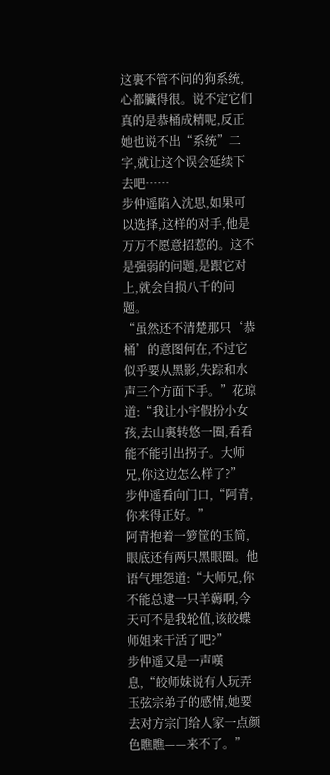这裏不管不问的狗系统,心都臟得很。说不定它们真的是恭桶成精呢,反正她也说不出“系统”二字,就让这个误会延续下去吧……
步仲遥陷入沈思,如果可以选择,这样的对手,他是万万不愿意招惹的。这不是强弱的问题,是跟它对上,就会自损八千的问题。
“虽然还不清楚那只‘恭桶’的意图何在,不过它似乎要从黑影,失踪和水声三个方面下手。”花琼道:“我让小宇假扮小女孩,去山裏转悠一圈,看看能不能引出拐子。大师兄,你这边怎么样了?”
步仲遥看向门口,“阿青,你来得正好。”
阿青抱着一箩筐的玉简,眼底还有两只黑眼圈。他语气埋怨道:“大师兄,你不能总逮一只羊薅啊,今天可不是我轮值,该皎蝶师姐来干活了吧?”
步仲遥又是一声嘆息,“皎师妹说有人玩弄玉弦宗弟子的感情,她要去对方宗门给人家一点颜色瞧瞧——来不了。”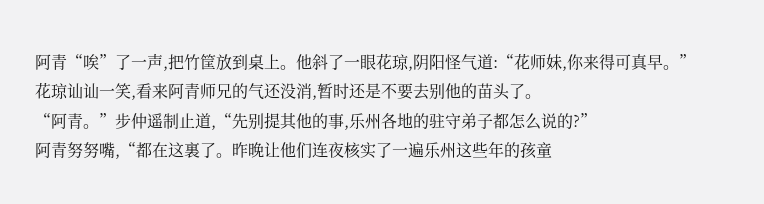阿青“唉”了一声,把竹筐放到桌上。他斜了一眼花琼,阴阳怪气道:“花师妹,你来得可真早。”
花琼讪讪一笑,看来阿青师兄的气还没消,暂时还是不要去别他的苗头了。
“阿青。”步仲遥制止道,“先别提其他的事,乐州各地的驻守弟子都怎么说的?”
阿青努努嘴,“都在这裏了。昨晚让他们连夜核实了一遍乐州这些年的孩童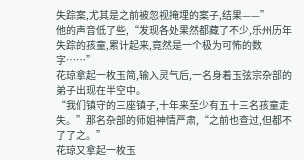失踪案,尤其是之前被忽视掩埋的案子,结果——”
他的声音低了些,“发现各处果然都藏了不少,乐州历年失踪的孩童,累计起来,竟然是一个极为可怖的数字……”
花琼拿起一枚玉简,输入灵气后,一名身着玉弦宗杂部的弟子出现在半空中。
“我们镇守的三座镇子,十年来至少有五十三名孩童走失。”那名杂部的师姐神情严肃,“之前也查过,但都不了了之。”
花琼又拿起一枚玉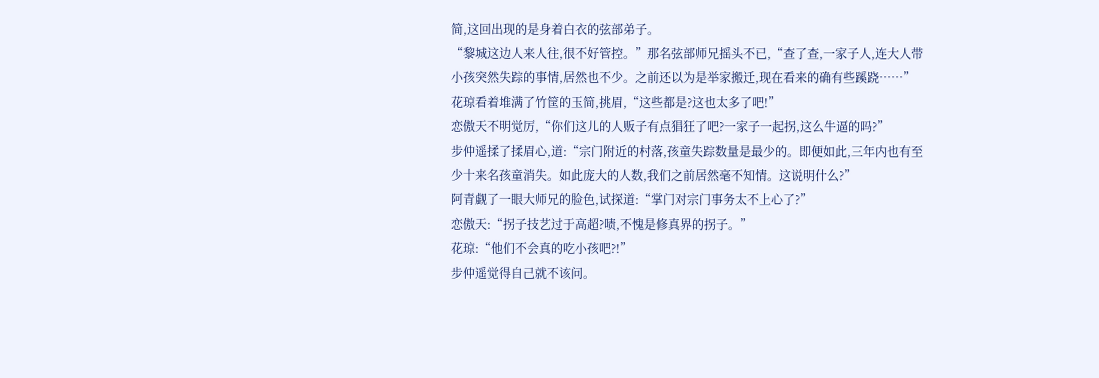简,这回出现的是身着白衣的弦部弟子。
“黎城这边人来人往,很不好管控。”那名弦部师兄摇头不已,“查了查,一家子人,连大人带小孩突然失踪的事情,居然也不少。之前还以为是举家搬迁,现在看来的确有些蹊跷……”
花琼看着堆满了竹筐的玉简,挑眉,“这些都是?这也太多了吧!”
恋傲天不明觉厉,“你们这儿的人贩子有点猖狂了吧?一家子一起拐,这么牛逼的吗?”
步仲遥揉了揉眉心,道:“宗门附近的村落,孩童失踪数量是最少的。即便如此,三年内也有至少十来名孩童消失。如此庞大的人数,我们之前居然毫不知情。这说明什么?”
阿青觑了一眼大师兄的脸色,试探道:“掌门对宗门事务太不上心了?”
恋傲天:“拐子技艺过于高超?啧,不愧是修真界的拐子。”
花琼:“他们不会真的吃小孩吧?!”
步仲遥觉得自己就不该问。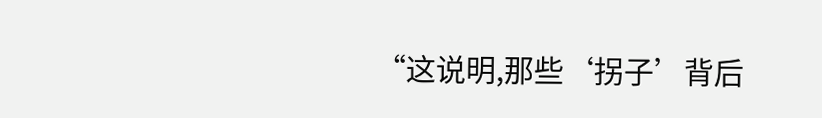“这说明,那些‘拐子’背后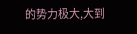的势力极大,大到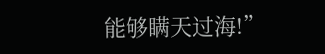能够瞒天过海!”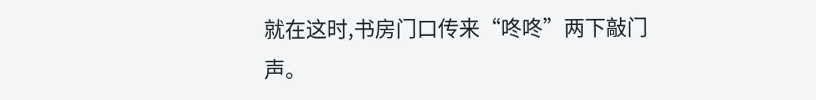就在这时,书房门口传来“咚咚”两下敲门声。